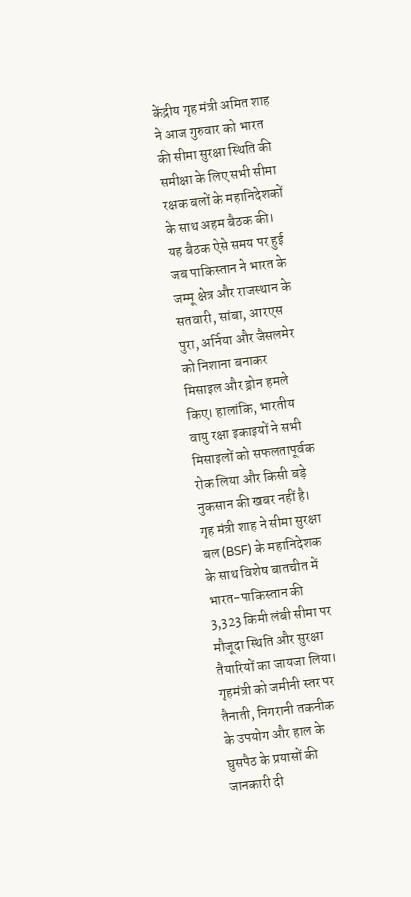केंद्रीय गृह मंत्री अमित शाह ने आज गुरुवार को भारत की सीमा सुरक्षा स्थिति की समीक्षा के लिए सभी सीमा रक्षक बलों के महानिदेशकों के साथ अहम बैठक की। यह बैठक ऐसे समय पर हुई जब पाकिस्तान ने भारत के जम्मू क्षेत्र और राजस्थान के सतवारी, सांबा, आरएस पुरा, अर्निया और जैसलमेर को निशाना बनाकर मिसाइल और ड्रोन हमले किए। हालांकि, भारतीय वायु रक्षा इकाइयों ने सभी मिसाइलों को सफलतापूर्वक रोक लिया और किसी बड़े नुकसान की खबर नहीं है।
गृह मंत्री शाह ने सीमा सुरक्षा बल (BSF) के महानिदेशक के साथ विशेष बातचीत में भारत-पाकिस्तान की 3,323 किमी लंबी सीमा पर मौजूदा स्थिति और सुरक्षा तैयारियों का जायजा लिया। गृहमंत्री को जमीनी स्तर पर तैनाती, निगरानी तकनीक के उपयोग और हाल के घुसपैठ के प्रयासों की जानकारी दी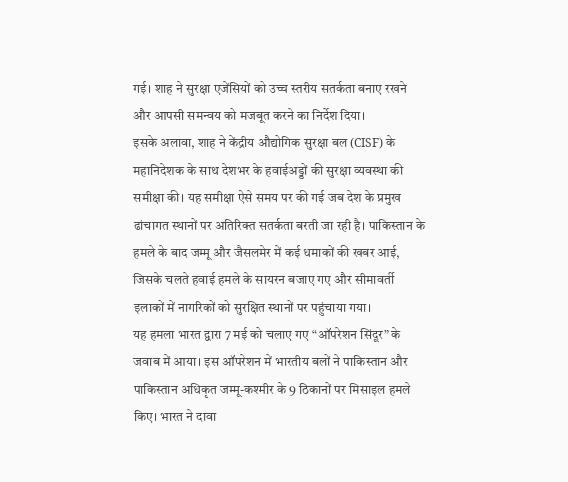गई। शाह ने सुरक्षा एजेंसियों को उच्च स्तरीय सतर्कता बनाए रखने और आपसी समन्वय को मजबूत करने का निर्देश दिया।
इसके अलावा, शाह ने केंद्रीय औद्योगिक सुरक्षा बल (CISF) के महानिदेशक के साथ देशभर के हवाईअड्डों की सुरक्षा व्यवस्था की समीक्षा की। यह समीक्षा ऐसे समय पर की गई जब देश के प्रमुख ढांचागत स्थानों पर अतिरिक्त सतर्कता बरती जा रही है। पाकिस्तान के हमले के बाद जम्मू और जैसलमेर में कई धमाकों की खबर आई, जिसके चलते हवाई हमले के सायरन बजाए गए और सीमावर्ती इलाकों में नागरिकों को सुरक्षित स्थानों पर पहुंचाया गया।
यह हमला भारत द्वारा 7 मई को चलाए गए “ऑपरेशन सिंदूर” के जवाब में आया। इस ऑपरेशन में भारतीय बलों ने पाकिस्तान और पाकिस्तान अधिकृत जम्मू-कश्मीर के 9 ठिकानों पर मिसाइल हमले किए। भारत ने दावा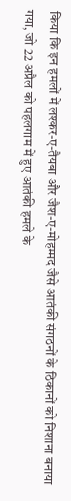किया कि इन हमलों में लश्कर-ए-तैयबा और जैश-ए-मोहम्मद जैसे आतंकी संगठनों के ठिकानों को निशाना बनाया गया, जो 22 अप्रैल को पहलगाम में हुए आतंकी हमले के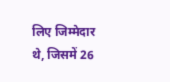लिए जिम्मेदार थे, जिसमें 26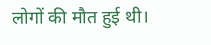लोगों की मौत हुई थी।